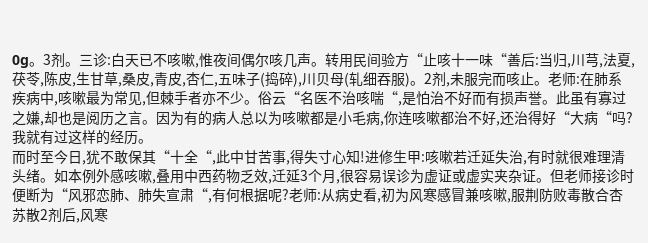0g。3剂。三诊:白天已不咳嗽,惟夜间偶尔咳几声。转用民间验方“止咳十一味“善后:当归,川芎,法夏,茯苓,陈皮,生甘草,桑皮,青皮,杏仁,五味子(捣碎),川贝母(轧细吞服)。2剂,未服完而咳止。老师:在肺系疾病中,咳嗽最为常见,但棘手者亦不少。俗云“名医不治咳喘“,是怕治不好而有损声誉。此虽有寡过之嫌,却也是阅历之言。因为有的病人总以为咳嗽都是小毛病,你连咳嗽都治不好,还治得好“大病“吗?我就有过这样的经历。
而时至今日,犹不敢保其“十全“,此中甘苦事,得失寸心知!进修生甲:咳嗽若迁延失治,有时就很难理清头绪。如本例外感咳嗽,叠用中西药物乏效,迁延3个月,很容易误诊为虚证或虚实夹杂证。但老师接诊时便断为“风邪恋肺、肺失宣肃“,有何根据呢?老师:从病史看,初为风寒感冒兼咳嗽,服荆防败毒散合杏苏散2剂后,风寒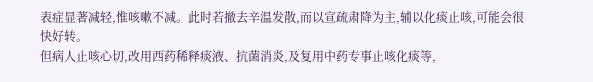表症显著减轻,惟咳嗽不减。此时若撤去辛温发散,而以宣疏肃降为主,辅以化痰止咳,可能会很快好转。
但病人止咳心切,改用西药稀释痰液、抗菌消炎,及复用中药专事止咳化痰等,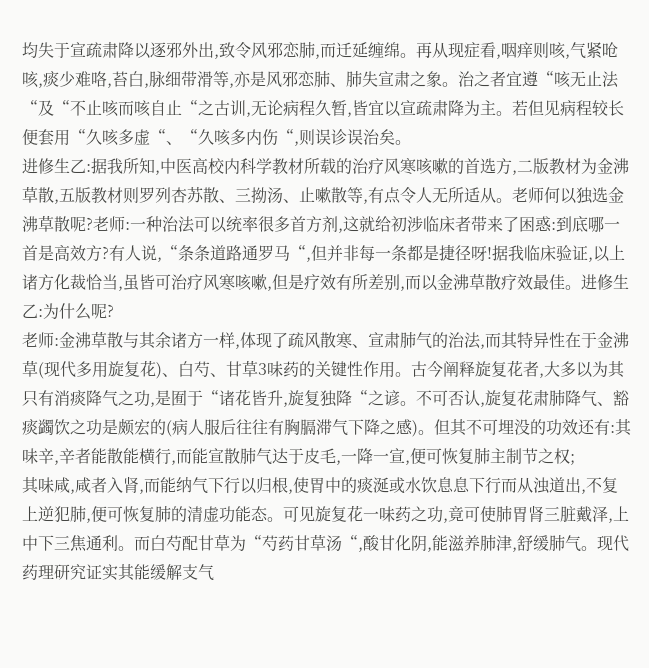均失于宣疏肃降以逐邪外出,致令风邪恋肺,而迁延缠绵。再从现症看,咽痒则咳,气紧呛咳,痰少难咯,苔白,脉细带滑等,亦是风邪恋肺、肺失宣肃之象。治之者宜遵“咳无止法“及“不止咳而咳自止“之古训,无论病程久暂,皆宜以宣疏肃降为主。若但见病程较长便套用“久咳多虚“、“久咳多内伤“,则误诊误治矣。
进修生乙:据我所知,中医高校内科学教材所载的治疗风寒咳嗽的首选方,二版教材为金沸草散,五版教材则罗列杏苏散、三拗汤、止嗽散等,有点令人无所适从。老师何以独选金沸草散呢?老师:一种治法可以统率很多首方剂,这就给初涉临床者带来了困惑:到底哪一首是高效方?有人说,“条条道路通罗马“,但并非每一条都是捷径呀!据我临床验证,以上诸方化裁恰当,虽皆可治疗风寒咳嗽,但是疗效有所差别,而以金沸草散疗效最佳。进修生乙:为什么呢?
老师:金沸草散与其余诸方一样,体现了疏风散寒、宣肃肺气的治法,而其特异性在于金沸草(现代多用旋复花)、白芍、甘草3味药的关键性作用。古今阐释旋复花者,大多以为其只有消痰降气之功,是囿于“诸花皆升,旋复独降“之谚。不可否认,旋复花肃肺降气、豁痰蠲饮之功是颇宏的(病人服后往往有胸膈滞气下降之感)。但其不可埋没的功效还有:其味辛,辛者能散能横行,而能宣散肺气达于皮毛,一降一宣,便可恢复肺主制节之权;
其味咸,咸者入肾,而能纳气下行以归根,使胃中的痰涎或水饮息息下行而从浊道出,不复上逆犯肺,便可恢复肺的清虚功能态。可见旋复花一味药之功,竟可使肺胃肾三脏戴泽,上中下三焦通利。而白芍配甘草为“芍药甘草汤“,酸甘化阴,能滋养肺津,舒缓肺气。现代药理研究证实其能缓解支气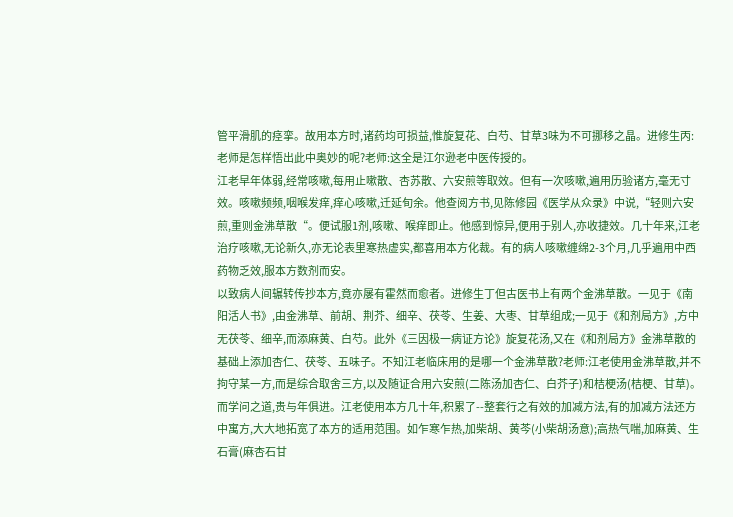管平滑肌的痉挛。故用本方时,诸药均可损益,惟旋复花、白芍、甘草3味为不可挪移之晶。进修生丙:老师是怎样悟出此中奥妙的呢?老师:这全是江尔逊老中医传授的。
江老早年体弱,经常咳嗽,每用止嗽散、杏苏散、六安煎等取效。但有一次咳嗽,遍用历验诸方,毫无寸效。咳嗽频频,咽喉发痒,痒心咳嗽,迁延旬余。他查阅方书,见陈修园《医学从众录》中说,“轻则六安煎,重则金沸草散“。便试服1剂,咳嗽、喉痒即止。他感到惊异,便用于别人,亦收捷效。几十年来,江老治疗咳嗽,无论新久,亦无论表里寒热虚实,都喜用本方化裁。有的病人咳嗽缠绵2-3个月,几乎遍用中西药物乏效,服本方数剂而安。
以致病人间辗转传抄本方,竟亦屡有霍然而愈者。进修生丁但古医书上有两个金沸草散。一见于《南阳活人书》,由金沸草、前胡、荆芥、细辛、茯苓、生姜、大枣、甘草组成;一见于《和剂局方》,方中无茯苓、细辛,而添麻黄、白芍。此外《三因极一病证方论》旋复花汤,又在《和剂局方》金沸草散的基础上添加杏仁、茯苓、五味子。不知江老临床用的是哪一个金沸草散?老师:江老使用金沸草散,并不拘守某一方,而是综合取舍三方,以及随证合用六安煎(二陈汤加杏仁、白芥子)和桔梗汤(桔梗、甘草)。
而学问之道,贵与年俱进。江老使用本方几十年,积累了--整套行之有效的加减方法,有的加减方法还方中寓方,大大地拓宽了本方的适用范围。如乍寒乍热,加柴胡、黄芩(小柴胡汤意);高热气喘,加麻黄、生石膏(麻杏石甘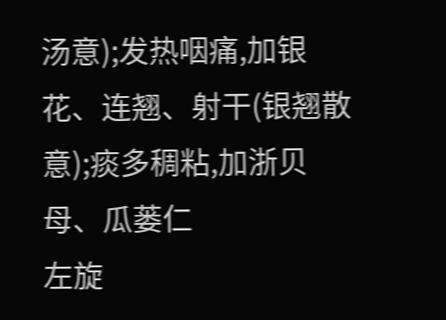汤意);发热咽痛,加银花、连翘、射干(银翘散意);痰多稠粘,加浙贝母、瓜蒌仁
左旋